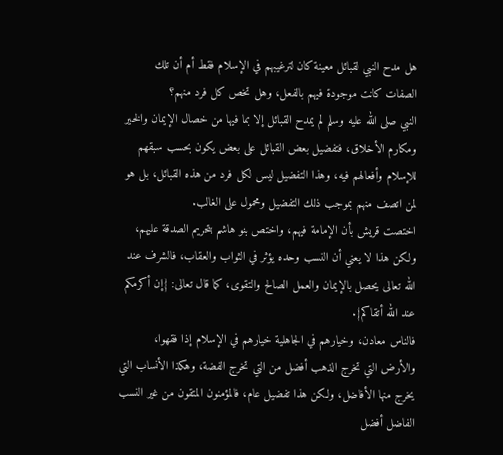هل مدح النبي لقبائل معينة كان لترغيبهم في الإسلام فقط أم أن تلك الصفات كانت موجودة فيهم بالفعل، وهل تخص كل فرد منهم؟
النبي صلى الله عليه وسلم لم يمدح القبائل إلا بما فيها من خصال الإيمان والخير ومكارم الأخلاق، فتفضيل بعض القبائل على بعض يكون بحسب سبقهم للإسلام وأفعالهم فيه، وهذا التفضيل ليس لكل فرد من هذه القبائل، بل هو لمن اتصف منهم بموجب ذلك التفضيل ومحمول على الغالب.
اختصت قريش بأن الإمامة فيهم، واختص بنو هاشم بتحريم الصدقة عليهم، ولكن هذا لا يعني أن النسب وحده يؤثر في الثواب والعقاب، فالشرف عند الله تعالى يحصل بالإيمان والعمل الصالح والتقوى، كما قال تعالى: {إن أكرمكم عند الله أتقاكم}.
فالناس معادن، وخيارهم في الجاهلية خيارهم في الإسلام إذا فقهوا، والأرض التي تخرج الذهب أفضل من التي تخرج الفضة، وهكذا الأنساب التي يخرج منها الأفاضل، ولكن هذا تفضيل عام، فالمؤمنون المتقون من غير النسب الفاضل أفضل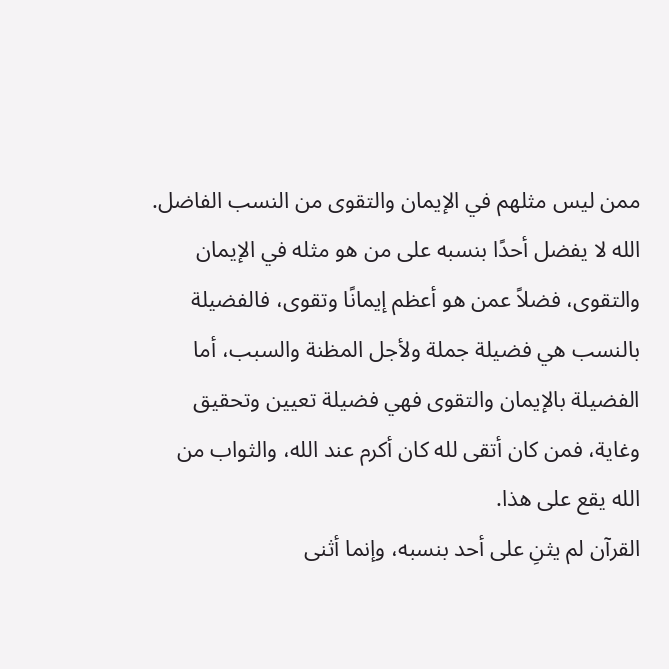ممن ليس مثلهم في الإيمان والتقوى من النسب الفاضل.
الله لا يفضل أحدًا بنسبه على من هو مثله في الإيمان والتقوى، فضلاً عمن هو أعظم إيمانًا وتقوى، فالفضيلة بالنسب هي فضيلة جملة ولأجل المظنة والسبب، أما الفضيلة بالإيمان والتقوى فهي فضيلة تعيين وتحقيق وغاية، فمن كان أتقى لله كان أكرم عند الله، والثواب من الله يقع على هذا.
القرآن لم يثنِ على أحد بنسبه، وإنما أثنى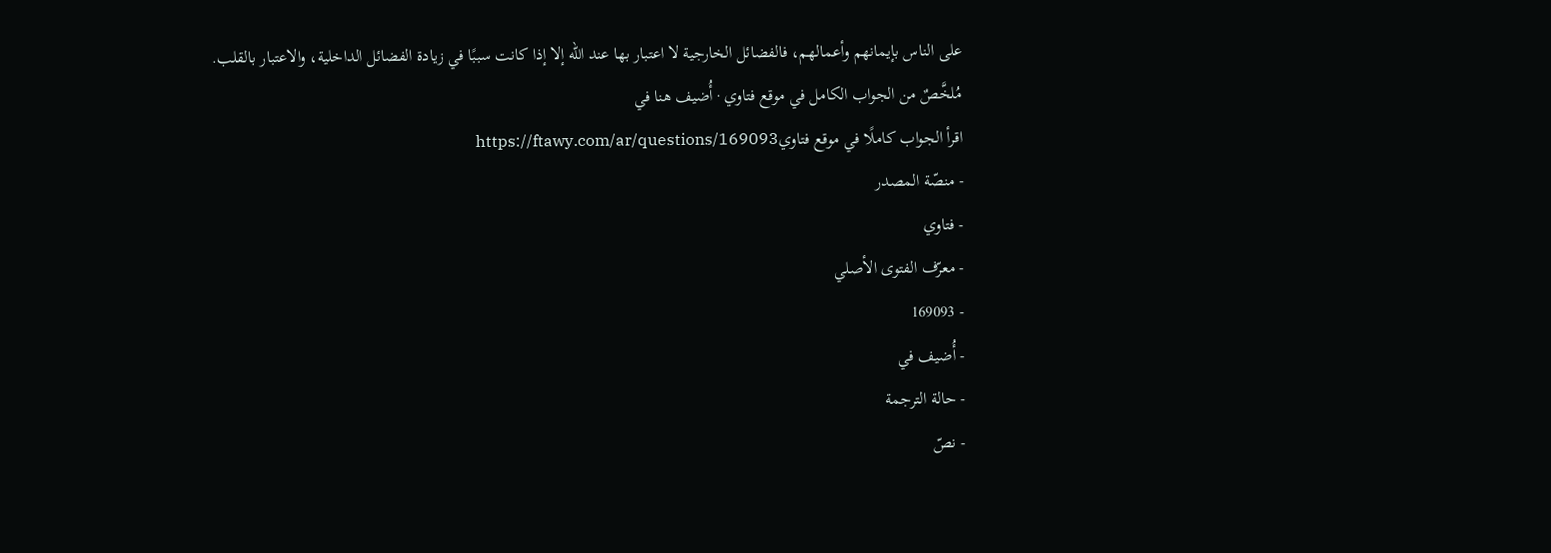على الناس بإيمانهم وأعمالهم، فالفضائل الخارجية لا اعتبار بها عند الله إلا إذا كانت سببًا في زيادة الفضائل الداخلية، والاعتبار بالقلب.
مُلخَّصٌ من الجواب الكامل في موقع فتاوي · أُضيف هنا في
اقرأ الجواب كاملًا في موقع فتاويhttps://ftawy.com/ar/questions/169093
- منصّة المصدر
- فتاوي
- معرّف الفتوى الأصلي
- 169093
- أُضيف في
- حالة الترجمة
- نصّ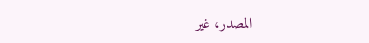المصدر، غير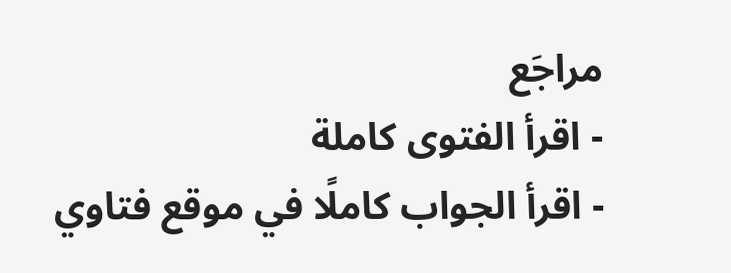مراجَع
- اقرأ الفتوى كاملة
- اقرأ الجواب كاملًا في موقع فتاوي